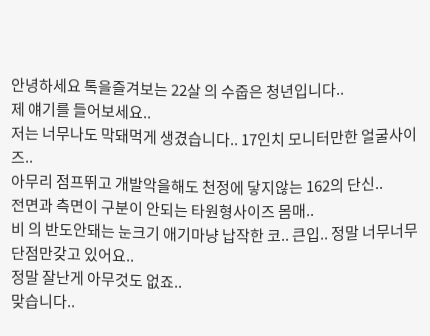안녕하세요 톡을즐겨보는 22살 의 수줍은 청년입니다..
제 얘기를 들어보세요..
저는 너무나도 막돼먹게 생겼습니다.. 17인치 모니터만한 얼굴사이즈..
아무리 점프뛰고 개발악을해도 천정에 닿지않는 162의 단신..
전면과 측면이 구분이 안되는 타원형사이즈 몸매..
비 의 반도안돼는 눈크기 애기마냥 납작한 코.. 큰입.. 정말 너무너무 단점만갖고 있어요..
정말 잘난게 아무것도 없죠..
맞습니다..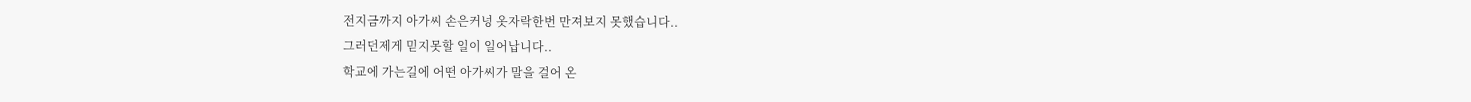전지금까지 아가씨 손은커넝 옷자락한번 만져보지 못했습니다..
그러던제게 믿지못할 일이 일어납니다..
학교에 가는길에 어떤 아가씨가 말을 걸어 온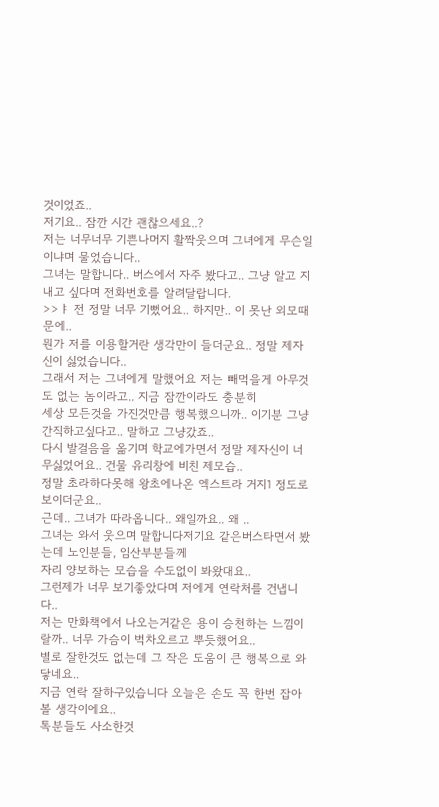것이었죠..
저기요.. 잠깐 시간 괜찮으세요..?
저는 너무너무 기쁜나머지 활짝웃으며 그녀에게 무슨일이냐며 물었습니다..
그녀는 말합니다.. 버스에서 자주 봤다고.. 그냥 알고 지내고 싶다며 전화번호를 알려달랍니다.
>>ㅑ 전 정말 너무 기뻤어요.. 하지만.. 이 못난 외모때문에..
뭔가 저를 이용할거란 생각만이 들더군요.. 정말 제자신이 싫었습니다..
그래서 저는 그녀에게 말했어요 저는 빼먹을게 아무것도 없는 놈이라고.. 지금 잠깐이라도 충분히
세상 모든것을 가진것만큼 행복했으니까.. 이기분 그냥 간직하고싶다고.. 말하고 그냥갔죠..
다시 발걸음을 옮기며 학교에가면서 정말 제자신이 너무싫었어요.. 건물 유리창에 비친 제모습..
정말 초라하다못해 왕초에나온 엑스트라 거지1 정도로 보이더군요..
근데.. 그녀가 따라옵니다.. 왜일까요.. 왜 ..
그녀는 와서 웃으며 말합니다저기요 같은버스타면서 봤는데 노인분들, 임산부분들께
자리 양보하는 모습을 수도없이 봐왔대요..
그런제가 너무 보기좋았다며 저에게 연락처를 건냅니다..
저는 만화책에서 나오는거같은 용이 승천하는 느낌이랄까.. 너무 가슴이 벅차오르고 뿌듯했어요..
별로 잘한것도 없는데 그 작은 도움이 큰 행복으로 와닿네요..
지금 연락 잘하구있습니다 오늘은 손도 꼭 한번 잡아볼 생각이에요..
톡분들도 사소한것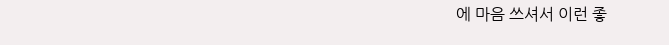에 마음 쓰셔서 이런 좋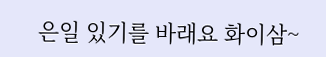은일 있기를 바래요 화이삼~